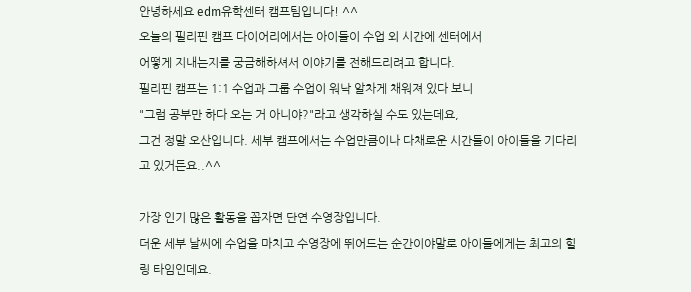안녕하세요 edm유학센터 캠프팀입니다! ^^
오늘의 필리핀 캠프 다이어리에서는 아이들이 수업 외 시간에 센터에서
어떻게 지내는지를 궁금해하셔서 이야기를 전해드리려고 합니다.
필리핀 캠프는 1:1 수업과 그룹 수업이 워낙 알차게 채워져 있다 보니
"그럼 공부만 하다 오는 거 아니야?"라고 생각하실 수도 있는데요,
그건 정말 오산입니다. 세부 캠프에서는 수업만큼이나 다채로운 시간들이 아이들을 기다리고 있거든요..^^

가장 인기 많은 활동을 꼽자면 단연 수영장입니다.
더운 세부 날씨에 수업을 마치고 수영장에 뛰어드는 순간이야말로 아이들에게는 최고의 힐링 타임인데요.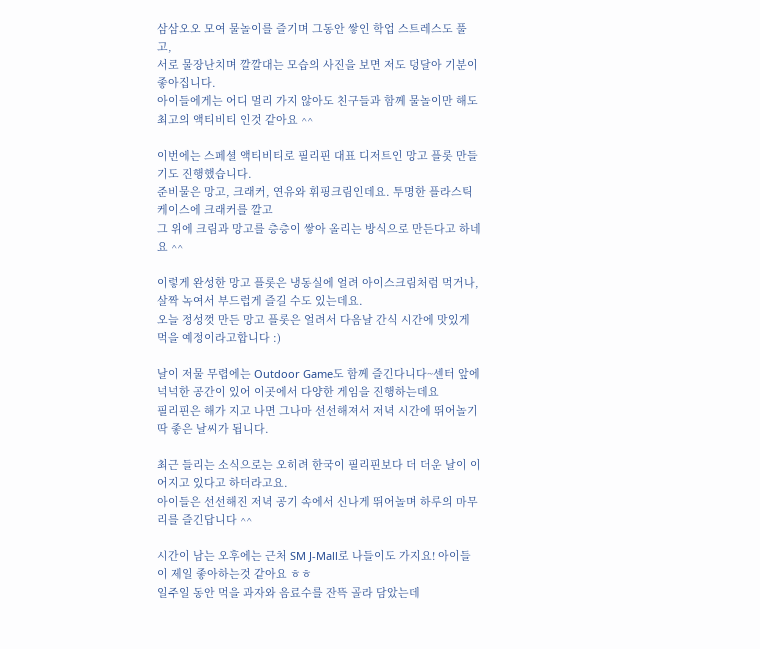삼삼오오 모여 물놀이를 즐기며 그동안 쌓인 학업 스트레스도 풀고,
서로 물장난치며 깔깔대는 모습의 사진을 보면 저도 덩달아 기분이 좋아집니다.
아이들에게는 어디 멀리 가지 않아도 친구들과 함께 물놀이만 해도 최고의 액티비티 인것 같아요 ^^

이번에는 스페셜 액티비티로 필리핀 대표 디저트인 망고 플롯 만들기도 진행했습니다.
준비물은 망고, 크래커, 연유와 휘핑크림인데요. 투명한 플라스틱 케이스에 크래커를 깔고
그 위에 크림과 망고를 층층이 쌓아 올리는 방식으로 만든다고 하네요 ^^

이렇게 완성한 망고 플롯은 냉동실에 얼려 아이스크림처럼 먹거나, 살짝 녹여서 부드럽게 즐길 수도 있는데요.
오늘 정성껏 만든 망고 플롯은 얼려서 다음날 간식 시간에 맛있게 먹을 예정이라고합니다 :)

날이 저물 무렵에는 Outdoor Game도 함께 즐긴다니다~센터 앞에 넉넉한 공간이 있어 이곳에서 다양한 게임을 진행하는데요
필리핀은 해가 지고 나면 그나마 선선해져서 저녁 시간에 뛰어놀기 딱 좋은 날씨가 됩니다.

최근 들리는 소식으로는 오히려 한국이 필리핀보다 더 더운 날이 이어지고 있다고 하더라고요.
아이들은 선선해진 저녁 공기 속에서 신나게 뛰어놀며 하루의 마무리를 즐긴답니다 ^^

시간이 남는 오후에는 근처 SM J-Mall로 나들이도 가지요! 아이들이 제일 좋아하는것 같아요 ㅎㅎ
일주일 동안 먹을 과자와 음료수를 잔뜩 골라 담았는데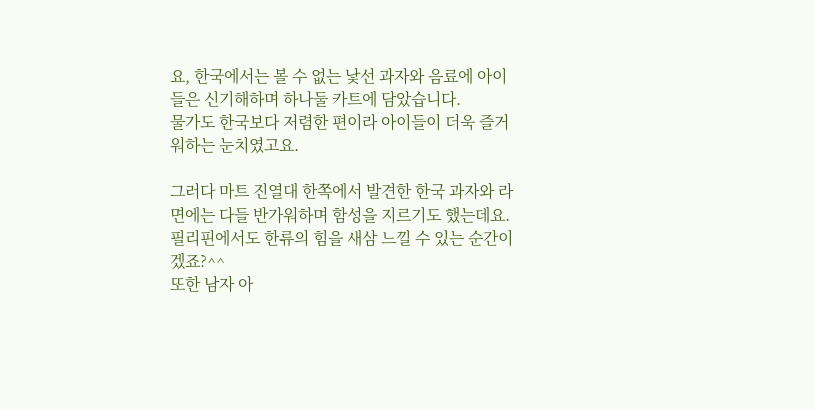요, 한국에서는 볼 수 없는 낯선 과자와 음료에 아이들은 신기해하며 하나둘 카트에 담았습니다.
물가도 한국보다 저렴한 편이라 아이들이 더욱 즐거워하는 눈치였고요.

그러다 마트 진열대 한쪽에서 발견한 한국 과자와 라면에는 다들 반가워하며 함성을 지르기도 했는데요.
필리핀에서도 한류의 힘을 새삼 느낄 수 있는 순간이겠죠?^^
또한 남자 아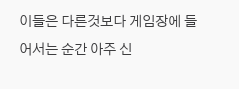이들은 다른것보다 게임장에 들어서는 순간 아주 신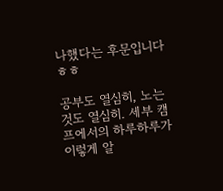나했다는 후문입니다 ㅎㅎ

공부도 열심히, 노는 것도 열심히. 세부 캠프에서의 하루하루가 이렇게 알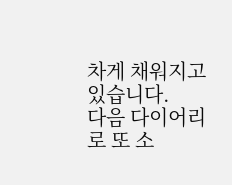차게 채워지고 있습니다.
다음 다이어리로 또 소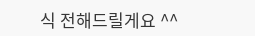식 전해드릴게요 ^^